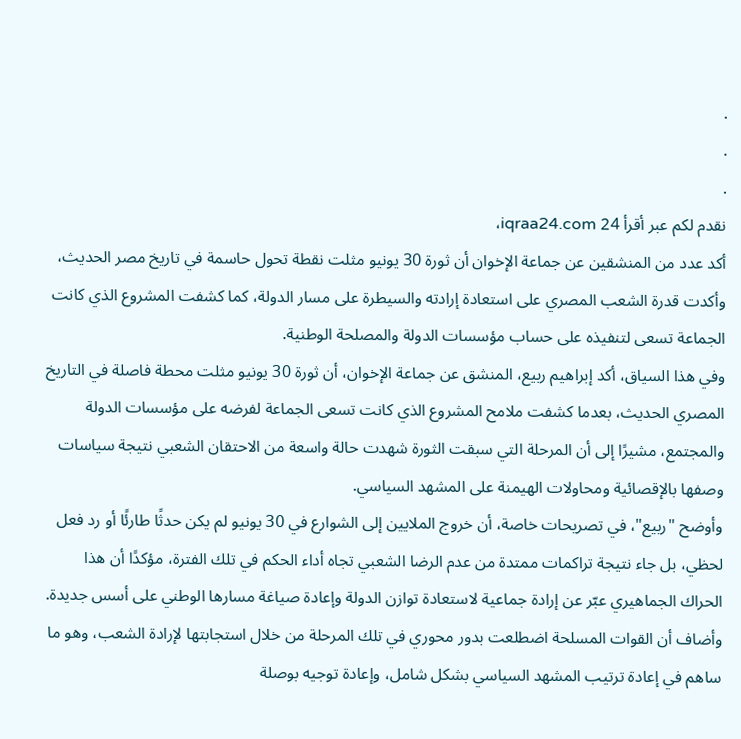.
.
.
نقدم لكم عبر أقرأ 24 iqraa24.com،
أكد عدد من المنشقين عن جماعة الإخوان أن ثورة 30 يونيو مثلت نقطة تحول حاسمة في تاريخ مصر الحديث، وأكدت قدرة الشعب المصري على استعادة إرادته والسيطرة على مسار الدولة، كما كشفت المشروع الذي كانت الجماعة تسعى لتنفيذه على حساب مؤسسات الدولة والمصلحة الوطنية.
وفي هذا السياق، أكد إبراهيم ربيع، المنشق عن جماعة الإخوان، أن ثورة 30 يونيو مثلت محطة فاصلة في التاريخ المصري الحديث، بعدما كشفت ملامح المشروع الذي كانت تسعى الجماعة لفرضه على مؤسسات الدولة والمجتمع، مشيرًا إلى أن المرحلة التي سبقت الثورة شهدت حالة واسعة من الاحتقان الشعبي نتيجة سياسات وصفها بالإقصائية ومحاولات الهيمنة على المشهد السياسي.
وأوضح "ربيع"، في تصريحات خاصة، أن خروج الملايين إلى الشوارع في 30 يونيو لم يكن حدثًا طارئًا أو رد فعل لحظي، بل جاء نتيجة تراكمات ممتدة من عدم الرضا الشعبي تجاه أداء الحكم في تلك الفترة، مؤكدًا أن هذا الحراك الجماهيري عبّر عن إرادة جماعية لاستعادة توازن الدولة وإعادة صياغة مسارها الوطني على أسس جديدة.
وأضاف أن القوات المسلحة اضطلعت بدور محوري في تلك المرحلة من خلال استجابتها لإرادة الشعب، وهو ما ساهم في إعادة ترتيب المشهد السياسي بشكل شامل، وإعادة توجيه بوصلة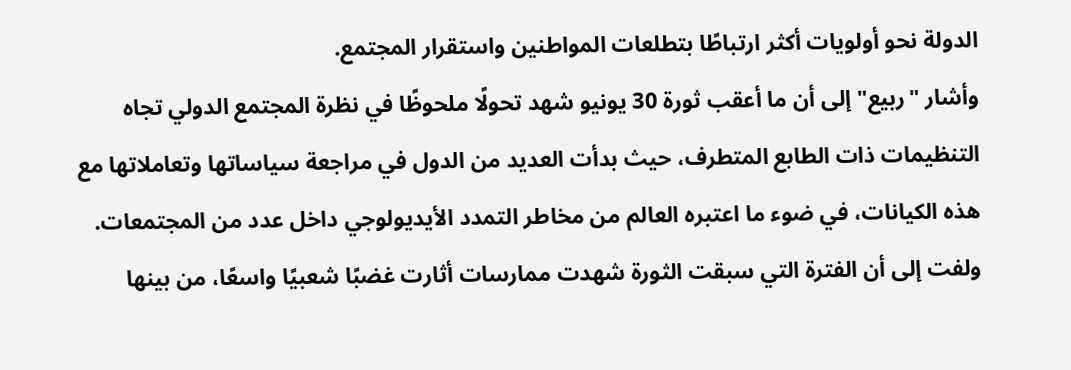الدولة نحو أولويات أكثر ارتباطًا بتطلعات المواطنين واستقرار المجتمع.
وأشار "ربيع" إلى أن ما أعقب ثورة 30 يونيو شهد تحولًا ملحوظًا في نظرة المجتمع الدولي تجاه التنظيمات ذات الطابع المتطرف، حيث بدأت العديد من الدول في مراجعة سياساتها وتعاملاتها مع هذه الكيانات، في ضوء ما اعتبره العالم من مخاطر التمدد الأيديولوجي داخل عدد من المجتمعات.
ولفت إلى أن الفترة التي سبقت الثورة شهدت ممارسات أثارت غضبًا شعبيًا واسعًا، من بينها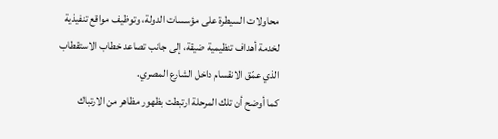محاولات السيطرة على مؤسسات الدولة، وتوظيف مواقع تنفيذية لخدمة أهداف تنظيمية ضيقة، إلى جانب تصاعد خطاب الاستقطاب الذي عمّق الانقسام داخل الشارع المصري.
كما أوضح أن تلك المرحلة ارتبطت بظهور مظاهر من الارتباك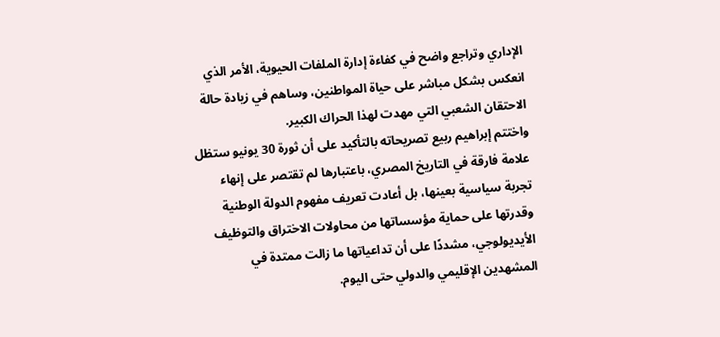الإداري وتراجع واضح في كفاءة إدارة الملفات الحيوية، الأمر الذي انعكس بشكل مباشر على حياة المواطنين، وساهم في زيادة حالة الاحتقان الشعبي التي مهدت لهذا الحراك الكبير.
واختتم إبراهيم ربيع تصريحاته بالتأكيد على أن ثورة 30 يونيو ستظل علامة فارقة في التاريخ المصري، باعتبارها لم تقتصر على إنهاء تجربة سياسية بعينها، بل أعادت تعريف مفهوم الدولة الوطنية وقدرتها على حماية مؤسساتها من محاولات الاختراق والتوظيف الأيديولوجي، مشددًا على أن تداعياتها ما زالت ممتدة في المشهدين الإقليمي والدولي حتى اليوم.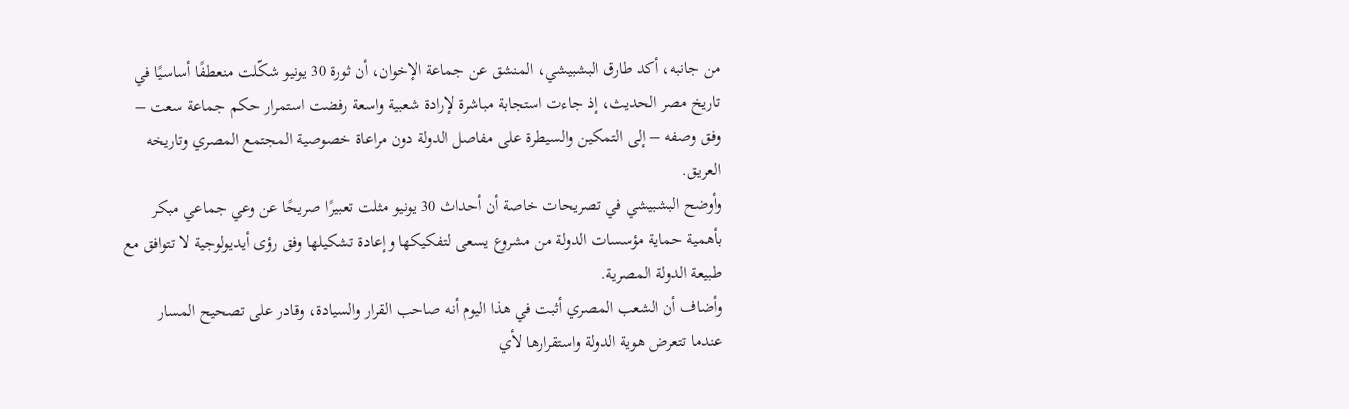من جانبه، أكد طارق البشبيشي، المنشق عن جماعة الإخوان، أن ثورة 30 يونيو شكّلت منعطفًا أساسيًا في تاريخ مصر الحديث، إذ جاءت استجابة مباشرة لإرادة شعبية واسعة رفضت استمرار حكم جماعة سعت – وفق وصفه – إلى التمكين والسيطرة على مفاصل الدولة دون مراعاة خصوصية المجتمع المصري وتاريخه العريق.
وأوضح البشبيشي في تصريحات خاصة أن أحداث 30 يونيو مثلت تعبيرًا صريحًا عن وعي جماعي مبكر بأهمية حماية مؤسسات الدولة من مشروع يسعى لتفكيكها وإعادة تشكيلها وفق رؤى أيديولوجية لا تتوافق مع طبيعة الدولة المصرية.
وأضاف أن الشعب المصري أثبت في هذا اليوم أنه صاحب القرار والسيادة، وقادر على تصحيح المسار عندما تتعرض هوية الدولة واستقرارها لأي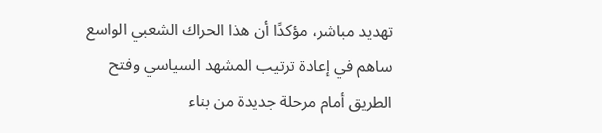تهديد مباشر، مؤكدًا أن هذا الحراك الشعبي الواسع ساهم في إعادة ترتيب المشهد السياسي وفتح الطريق أمام مرحلة جديدة من بناء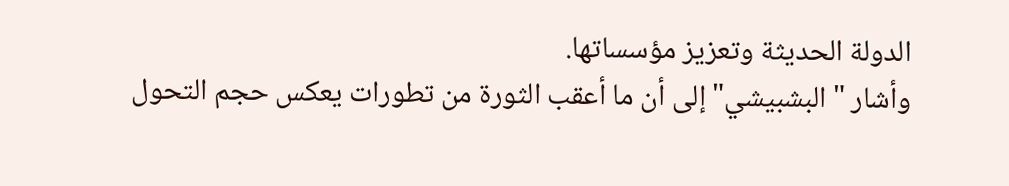الدولة الحديثة وتعزيز مؤسساتها.
وأشار "البشبيشي" إلى أن ما أعقب الثورة من تطورات يعكس حجم التحول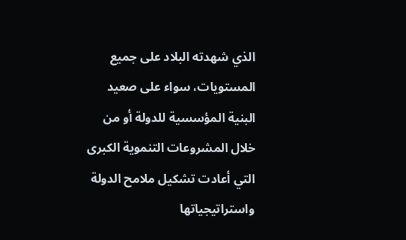الذي شهدته البلاد على جميع المستويات، سواء على صعيد البنية المؤسسية للدولة أو من خلال المشروعات التنموية الكبرى التي أعادت تشكيل ملامح الدولة واستراتيجياتها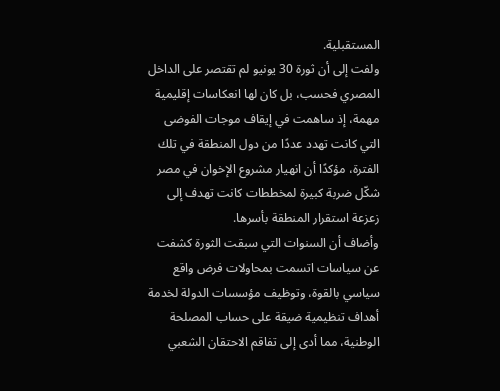المستقبلية.
ولفت إلى أن ثورة 30 يونيو لم تقتصر على الداخل المصري فحسب، بل كان لها انعكاسات إقليمية مهمة، إذ ساهمت في إيقاف موجات الفوضى التي كانت تهدد عددًا من دول المنطقة في تلك الفترة، مؤكدًا أن انهيار مشروع الإخوان في مصر شكّل ضربة كبيرة لمخططات كانت تهدف إلى زعزعة استقرار المنطقة بأسرها.
وأضاف أن السنوات التي سبقت الثورة كشفت عن سياسات اتسمت بمحاولات فرض واقع سياسي بالقوة، وتوظيف مؤسسات الدولة لخدمة أهداف تنظيمية ضيقة على حساب المصلحة الوطنية، مما أدى إلى تفاقم الاحتقان الشعبي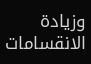وزيادة الانقسامات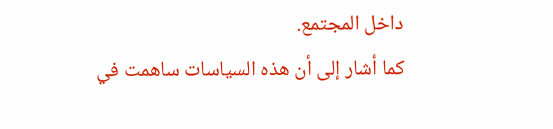داخل المجتمع.
كما أشار إلى أن هذه السياسات ساهمت في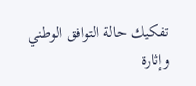تفكيك حالة التوافق الوطني وإثارة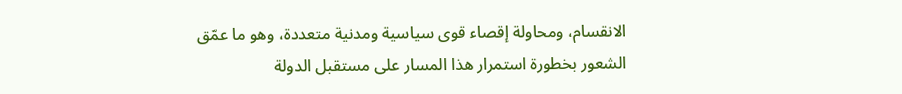الانقسام، ومحاولة إقصاء قوى سياسية ومدنية متعددة، وهو ما عمّق الشعور بخطورة استمرار هذا المسار على مستقبل الدولة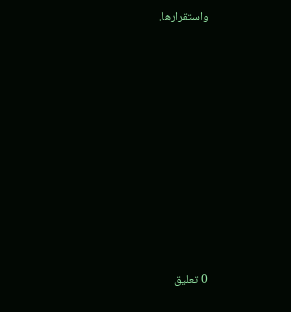واستقرارها.













0 تعليق